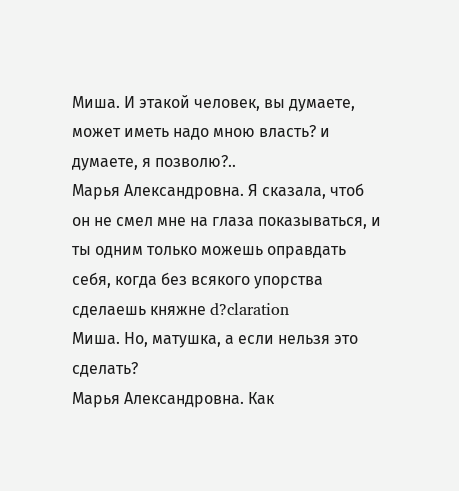Миша. И этакой человек, вы думаете, может иметь надо мною власть? и думаете, я позволю?..
Марья Александровна. Я сказала, чтоб он не смел мне на глаза показываться, и ты одним только можешь оправдать себя, когда без всякого упорства сделаешь княжне d?claration
Миша. Но, матушка, а если нельзя это сделать?
Марья Александровна. Как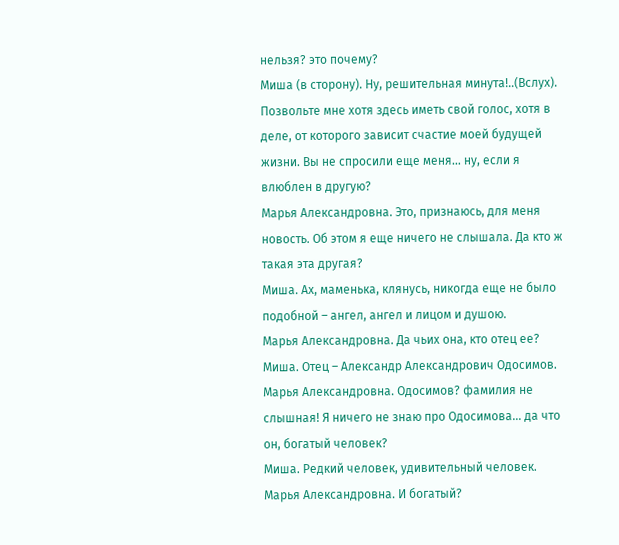нельзя? это почему?
Миша (в сторону). Ну, решительная минута!..(Вслух). Позвольте мне хотя здесь иметь свой голос, хотя в деле, от которого зависит счастие моей будущей жизни. Вы не спросили еще меня… ну, если я влюблен в другую?
Марья Александровна. Это, признаюсь, для меня новость. Об этом я еще ничего не слышала. Да кто ж такая эта другая?
Миша. Ах, маменька, клянусь, никогда еще не было подобной – ангел, ангел и лицом и душою.
Марья Александровна. Да чьих она, кто отец ее?
Миша. Отец – Александр Александрович Одосимов.
Марья Александровна. Одосимов? фамилия не слышная! Я ничего не знаю про Одосимова… да что он, богатый человек?
Миша. Редкий человек, удивительный человек.
Марья Александровна. И богатый?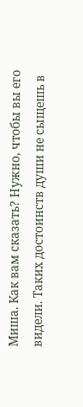Миша. Как вам сказать? Нужно, чтобы вы его видели. Таких достоинств души не сыщешь в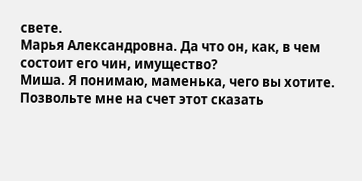свете.
Марья Александровна. Да что он, как, в чем состоит его чин, имущество?
Миша. Я понимаю, маменька, чего вы хотите. Позвольте мне на счет этот сказать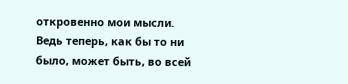откровенно мои мысли. Ведь теперь, как бы то ни было, может быть, во всей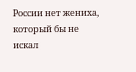России нет жениха, который бы не искал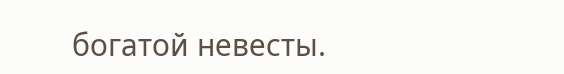богатой невесты.